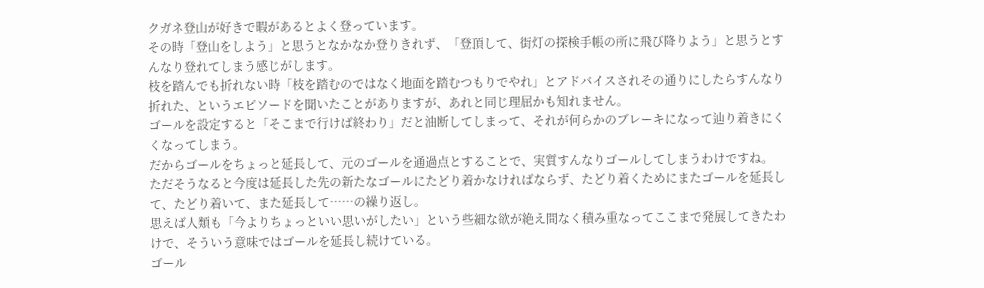クガネ登山が好きで暇があるとよく登っています。
その時「登山をしよう」と思うとなかなか登りきれず、「登頂して、街灯の探検手帳の所に飛び降りよう」と思うとすんなり登れてしまう感じがします。
枝を踏んでも折れない時「枝を踏むのではなく地面を踏むつもりでやれ」とアドバイスされその通りにしたらすんなり折れた、というエピソードを聞いたことがありますが、あれと同じ理屈かも知れません。
ゴールを設定すると「そこまで行けば終わり」だと油断してしまって、それが何らかのブレーキになって辿り着きにくくなってしまう。
だからゴールをちょっと延長して、元のゴールを通過点とすることで、実質すんなりゴールしてしまうわけですね。
ただそうなると今度は延長した先の新たなゴールにたどり着かなければならず、たどり着くためにまたゴールを延長して、たどり着いて、また延長して……の繰り返し。
思えば人類も「今よりちょっといい思いがしたい」という些細な欲が絶え間なく積み重なってここまで発展してきたわけで、そういう意味ではゴールを延長し続けている。
ゴール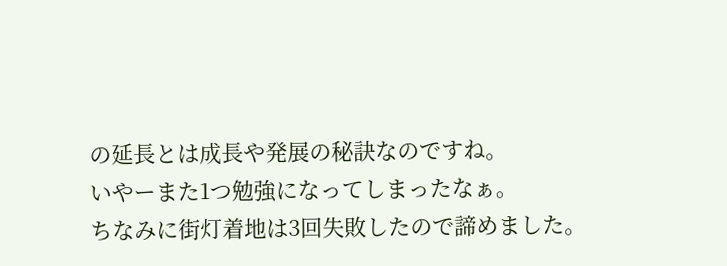の延長とは成長や発展の秘訣なのですね。
いやーまた1つ勉強になってしまったなぁ。
ちなみに街灯着地は3回失敗したので諦めました。